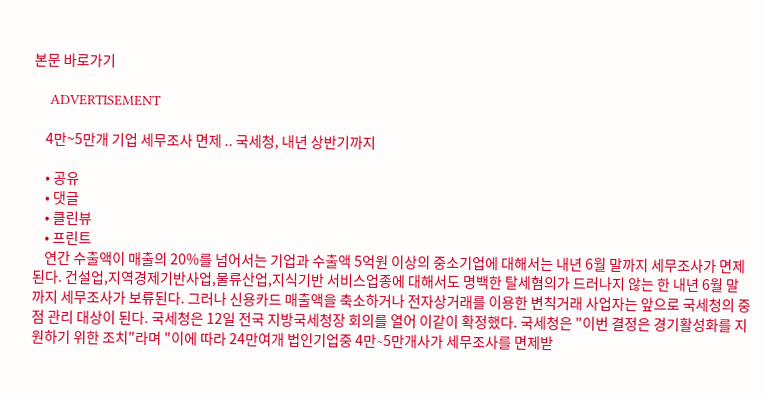본문 바로가기

    ADVERTISEMENT

    4만~5만개 기업 세무조사 면제 .. 국세청, 내년 상반기까지

    • 공유
    • 댓글
    • 클린뷰
    • 프린트
    연간 수출액이 매출의 20%를 넘어서는 기업과 수출액 5억원 이상의 중소기업에 대해서는 내년 6월 말까지 세무조사가 면제된다. 건설업,지역경제기반사업,물류산업,지식기반 서비스업종에 대해서도 명백한 탈세혐의가 드러나지 않는 한 내년 6월 말까지 세무조사가 보류된다. 그러나 신용카드 매출액을 축소하거나 전자상거래를 이용한 변칙거래 사업자는 앞으로 국세청의 중점 관리 대상이 된다. 국세청은 12일 전국 지방국세청장 회의를 열어 이같이 확정했다. 국세청은 "이번 결정은 경기활성화를 지원하기 위한 조치"라며 "이에 따라 24만여개 법인기업중 4만∼5만개사가 세무조사를 면제받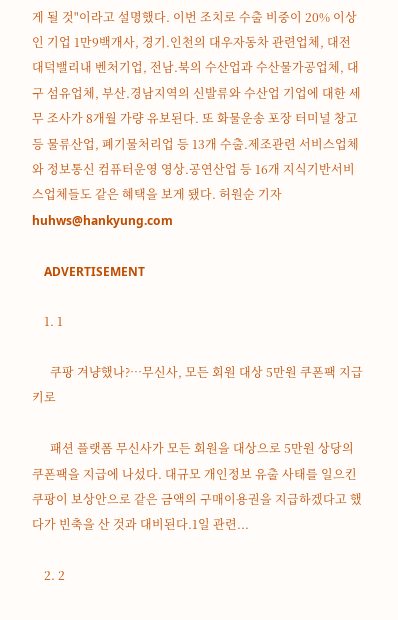게 될 것"이라고 설명했다. 이번 조치로 수출 비중이 20% 이상인 기업 1만9백개사, 경기.인천의 대우자동차 관련업체, 대전 대덕밸리내 벤처기업, 전남.북의 수산업과 수산물가공업체, 대구 섬유업체, 부산.경남지역의 신발류와 수산업 기업에 대한 세무 조사가 8개월 가량 유보된다. 또 화물운송 포장 터미널 창고 등 물류산업, 폐기물처리업 등 13개 수출.제조관련 서비스업체와 정보통신 컴퓨터운영 영상.공연산업 등 16개 지식기반서비스업체들도 같은 혜택을 보게 됐다. 허원순 기자 huhws@hankyung.com

    ADVERTISEMENT

    1. 1

      쿠팡 겨냥했나?…무신사, 모든 회원 대상 5만원 쿠폰팩 지급키로

      패션 플랫폼 무신사가 모든 회원을 대상으로 5만원 상당의 쿠폰팩을 지급에 나섰다. 대규모 개인정보 유출 사태를 일으킨 쿠팡이 보상안으로 같은 금액의 구매이용권을 지급하겠다고 했다가 빈축을 산 것과 대비된다.1일 관련...

    2. 2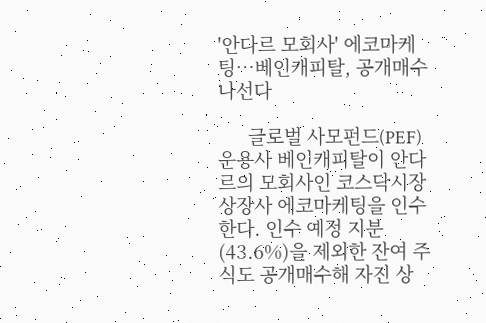'안다르 모회사' 에코마케팅…베인캐피탈, 공개매수 나선다

      글로벌 사모펀드(PEF) 운용사 베인캐피탈이 안다르의 모회사인 코스닥시장 상장사 에코마케팅을 인수한다. 인수 예정 지분(43.6%)을 제외한 잔여 주식도 공개매수해 자진 상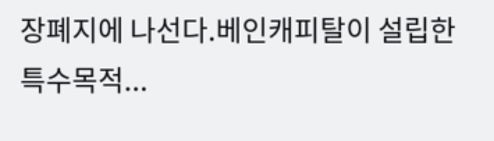장폐지에 나선다.베인캐피탈이 설립한 특수목적...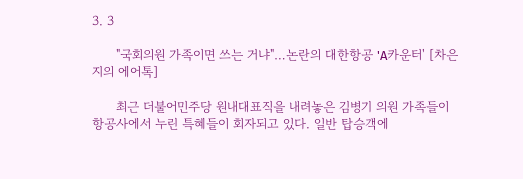3. 3

      "국회의원 가족이면 쓰는 거냐"…논란의 대한항공 'A카운터' [차은지의 에어톡]

      최근 더불어민주당 원내대표직을 내려놓은 김병기 의원 가족들이 항공사에서 누린 특혜들이 회자되고 있다. 일반 탑승객에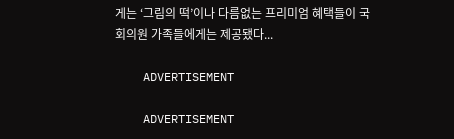게는 ‘그림의 떡’이나 다름없는 프리미엄 혜택들이 국회의원 가족들에게는 제공됐다...

    ADVERTISEMENT

    ADVERTISEMENT